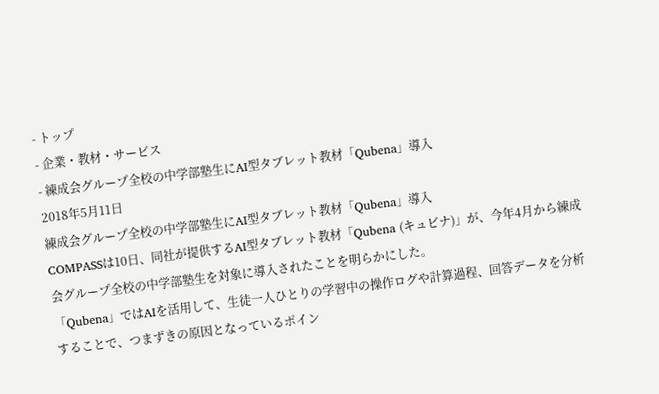- トップ
- 企業・教材・サービス
- 練成会グループ全校の中学部塾生にAI型タブレット教材「Qubena」導入
2018年5月11日
練成会グループ全校の中学部塾生にAI型タブレット教材「Qubena」導入
COMPASSは10日、同社が提供するAI型タブレット教材「Qubena (キュビナ)」が、今年4月から練成会グループ全校の中学部塾生を対象に導入されたことを明らかにした。
「Qubena」ではAIを活用して、生徒一人ひとりの学習中の操作ログや計算過程、回答データを分析することで、つまずきの原因となっているポイン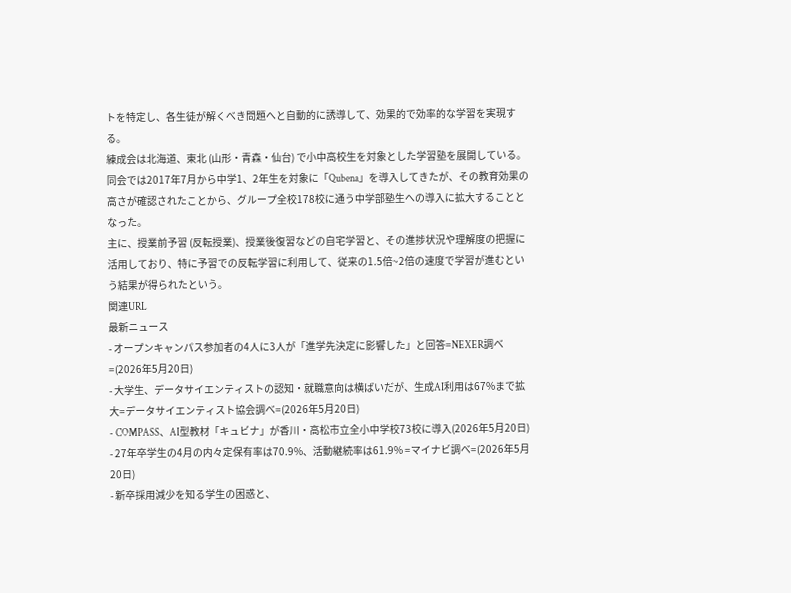トを特定し、各生徒が解くべき問題へと自動的に誘導して、効果的で効率的な学習を実現する。
練成会は北海道、東北 (山形・青森・仙台) で小中高校生を対象とした学習塾を展開している。同会では2017年7月から中学1、2年生を対象に「Qubena」を導入してきたが、その教育効果の高さが確認されたことから、グループ全校178校に通う中学部塾生への導入に拡大することとなった。
主に、授業前予習 (反転授業)、授業後復習などの自宅学習と、その進捗状況や理解度の把握に活用しており、特に予習での反転学習に利用して、従来の1.5倍~2倍の速度で学習が進むという結果が得られたという。
関連URL
最新ニュース
- オープンキャンパス参加者の4人に3人が「進学先決定に影響した」と回答=NEXER調べ=(2026年5月20日)
- 大学生、データサイエンティストの認知・就職意向は横ばいだが、生成AI利用は67%まで拡大=データサイエンティスト協会調べ=(2026年5月20日)
- COMPASS、AI型教材「キュビナ」が香川・高松市立全小中学校73校に導入(2026年5月20日)
- 27年卒学生の4月の内々定保有率は70.9%、活動継続率は61.9% =マイナビ調べ=(2026年5月20日)
- 新卒採用減少を知る学生の困惑と、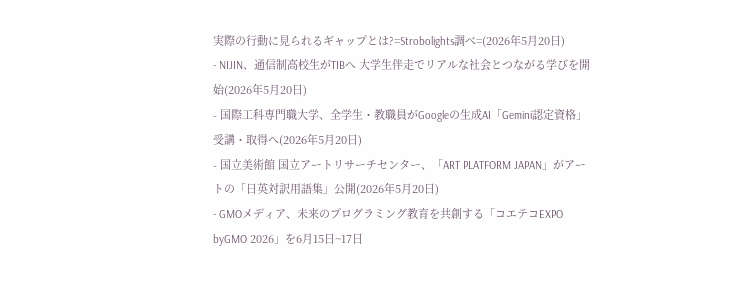実際の行動に見られるギャップとは?=Strobolights調べ=(2026年5月20日)
- NIJIN、通信制高校生がTIBへ 大学生伴走でリアルな社会とつながる学びを開始(2026年5月20日)
- 国際工科専門職大学、全学生・教職員がGoogleの生成AI「Gemini認定資格」受講・取得へ(2026年5月20日)
- 国立美術館 国立アートリサーチセンター、「ART PLATFORM JAPAN」がアートの「日英対訳用語集」公開(2026年5月20日)
- GMOメディア、未来のプログラミング教育を共創する「コエテコEXPO byGMO 2026」を6月15日~17日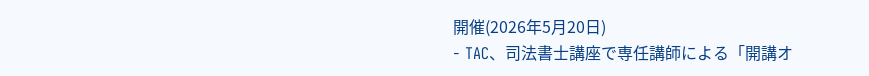開催(2026年5月20日)
- TAC、司法書士講座で専任講師による「開講オ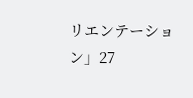リエンテーション」27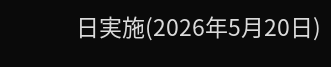日実施(2026年5月20日)